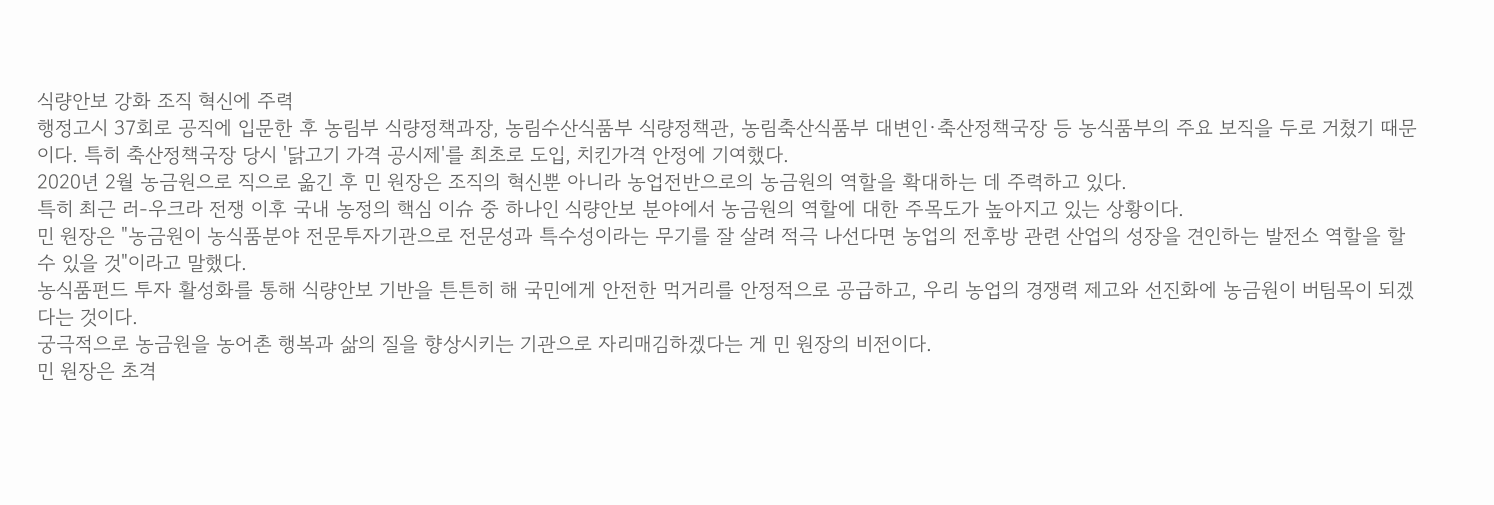식량안보 강화 조직 혁신에 주력
행정고시 37회로 공직에 입문한 후 농림부 식량정책과장, 농림수산식품부 식량정책관, 농림축산식품부 대변인·축산정책국장 등 농식품부의 주요 보직을 두로 거쳤기 때문이다. 특히 축산정책국장 당시 '닭고기 가격 공시제'를 최초로 도입, 치킨가격 안정에 기여했다.
2020년 2월 농금원으로 직으로 옮긴 후 민 원장은 조직의 혁신뿐 아니라 농업전반으로의 농금원의 역할을 확대하는 데 주력하고 있다.
특히 최근 러-우크라 전쟁 이후 국내 농정의 핵심 이슈 중 하나인 식량안보 분야에서 농금원의 역할에 대한 주목도가 높아지고 있는 상황이다.
민 원장은 "농금원이 농식품분야 전문투자기관으로 전문성과 특수성이라는 무기를 잘 살려 적극 나선다면 농업의 전후방 관련 산업의 성장을 견인하는 발전소 역할을 할 수 있을 것"이라고 말했다.
농식품펀드 투자 활성화를 통해 식량안보 기반을 튼튼히 해 국민에게 안전한 먹거리를 안정적으로 공급하고, 우리 농업의 경쟁력 제고와 선진화에 농금원이 버팀목이 되겠다는 것이다.
궁극적으로 농금원을 농어촌 행복과 삶의 질을 향상시키는 기관으로 자리매김하겠다는 게 민 원장의 비전이다.
민 원장은 초격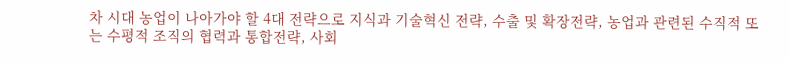차 시대 농업이 나아가야 할 4대 전략으로 지식과 기술혁신 전략, 수출 및 확장전략, 농업과 관련된 수직적 또는 수평적 조직의 협력과 통합전략, 사회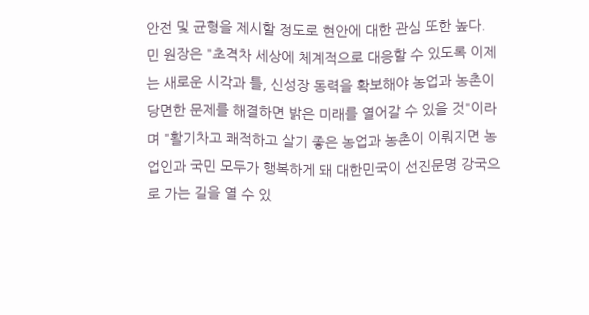안전 및 균형을 제시할 정도로 현안에 대한 관심 또한 높다.
민 원장은 "초격차 세상에 체계적으로 대응할 수 있도록 이제는 새로운 시각과 틀, 신성장 동력을 확보해야 농업과 농촌이 당면한 문제를 해결하면 밝은 미래를 열어갈 수 있을 것"이라며 "활기차고 쾌적하고 살기 좋은 농업과 농촌이 이뤄지면 농업인과 국민 모두가 행복하게 돼 대한민국이 선진문명 강국으로 가는 길을 열 수 있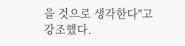을 것으로 생각한다"고 강조했다.